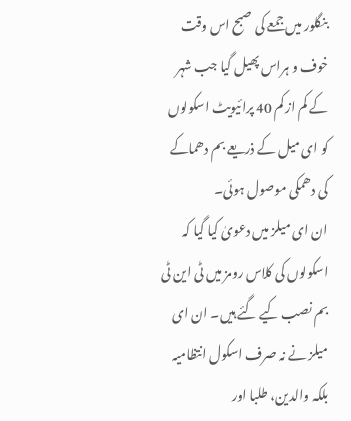بنگلور میں جمعے کی صبح اس وقت خوف و ہراس پھیل گیا جب شہر کے کم از کم 40 پرائیویٹ اسکولوں کو ای میل کے ذریعے بم دھماکے کی دھمکی موصول ہوئی۔
ان ای میلز میں دعویٰ کیا گیا کہ اسکولوں کی کلاس رومز میں ٹی این ٹی بم نصب کیے گئے ہیں۔ ان ای میلز نے نہ صرف اسکول انتظامیہ بلکہ والدین، طلبا اور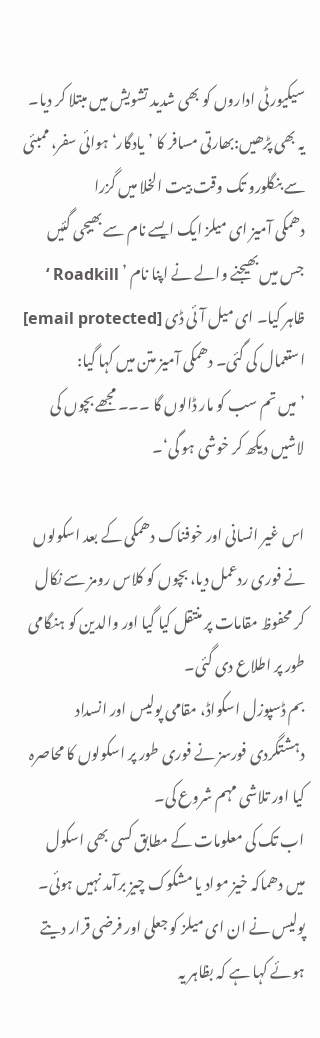سیکیورٹی اداروں کو بھی شدید تشویش میں مبتلا کر دیا۔
یہ بھی پڑھیں:بھارتی مسافر کا ’یادگار‘ ہوائی سفر، ممبئی سے بنگلورو تک وقت بیت الخلا میں گزرا
دھمکی آمیز ای میلز ایک ایسے نام سے بھیجی گئیں جس میں بھیجنے والے نے اپنا نام ’ Roadkill ‘ ظاہر کیا۔ ای میل آئی ڈی [email protected] استعمال کی گئی۔ دھمکی آمیز متن میں کہا گیا:
’میں تم سب کو مار ڈالوں گا ۔۔۔ مجھے بچوں کی لاشیں دیکھ کر خوشی ہو گی‘۔

اس غیر انسانی اور خوفناک دھمکی کے بعد اسکولوں نے فوری ردعمل دیا، بچوں کو کلاس رومز سے نکال کر محفوظ مقامات پر منتقل کیا گیا اور والدین کو ہنگامی طور پر اطلاع دی گئی۔
بم ڈسپوزل اسکواڈ، مقامی پولیس اور انسداد دہشتگردی فورسز نے فوری طور پر اسکولوں کا محاصرہ کیا اور تلاشی مہم شروع کی۔
اب تک کی معلومات کے مطابق کسی بھی اسکول میں دھماکہ خیز مواد یا مشکوک چیز برآمد نہیں ہوئی۔ پولیس نے ان ای میلز کو جعلی اور فرضی قرار دیتے ہوئے کہا ہے کہ بظاہر یہ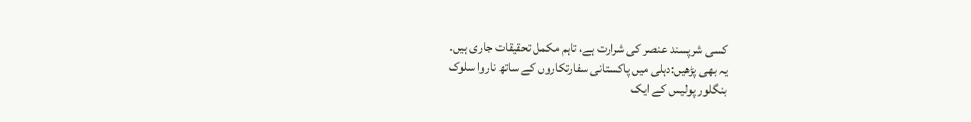کسی شرپسند عنصر کی شرارت ہے، تاہم مکمل تحقیقات جاری ہیں۔
یہ بھی پڑھیں:دہلی میں پاکستانی سفارتکاروں کے ساتھ ناروا سلوک
بنگلور پولیس کے ایک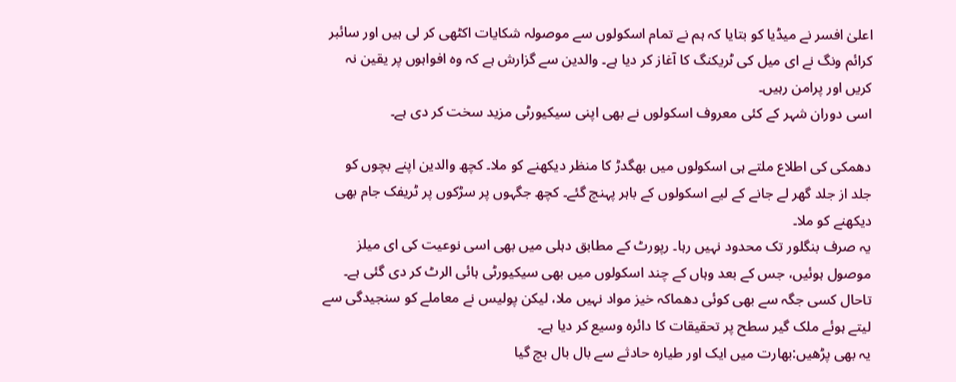اعلیٰ افسر نے میڈیا کو بتایا کہ ہم نے تمام اسکولوں سے موصولہ شکایات اکٹھی کر لی ہیں اور سائبر کرائم ونگ نے ای میل کی ٹریکنگ کا آغاز کر دیا ہے۔ والدین سے گزارش ہے کہ وہ افواہوں پر یقین نہ کریں اور پرامن رہیں۔
اسی دوران شہر کے کئی معروف اسکولوں نے بھی اپنی سیکیورٹی مزید سخت کر دی ہے۔

دھمکی کی اطلاع ملتے ہی اسکولوں میں بھگدڑ کا منظر دیکھنے کو ملا۔ کچھ والدین اپنے بچوں کو جلد از جلد گھر لے جانے کے لیے اسکولوں کے باہر پہنچ گئے۔ کچھ جگہوں پر سڑکوں پر ٹریفک جام بھی دیکھنے کو ملا۔
یہ صرف بنگلور تک محدود نہیں رہا۔ رپورٹ کے مطابق دہلی میں بھی اسی نوعیت کی ای میلز موصول ہوئیں، جس کے بعد وہاں کے چند اسکولوں میں بھی سیکیورٹی ہائی الرٹ کر دی گئی ہے۔
تاحال کسی جگہ سے بھی کوئی دھماکہ خیز مواد نہیں ملا، لیکن پولیس نے معاملے کو سنجیدگی سے لیتے ہوئے ملک گیر سطح پر تحقیقات کا دائرہ وسیع کر دیا ہے۔
یہ بھی پڑھیں:بھارت میں ایک اور طیارہ حادثے سے بال بال بچ گیا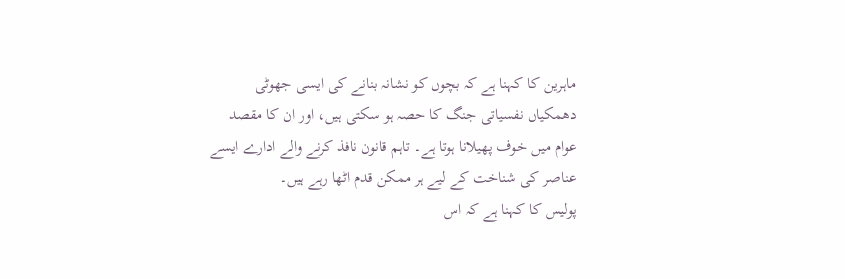ماہرین کا کہنا ہے کہ بچوں کو نشانہ بنانے کی ایسی جھوٹی دھمکیاں نفسیاتی جنگ کا حصہ ہو سکتی ہیں، اور ان کا مقصد عوام میں خوف پھیلانا ہوتا ہے۔ تاہم قانون نافذ کرنے والے ادارے ایسے عناصر کی شناخت کے لیے ہر ممکن قدم اٹھا رہے ہیں۔
پولیس کا کہنا ہے کہ اس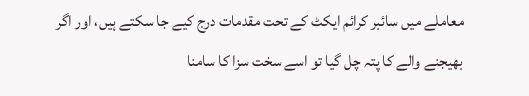معاملے میں سائبر کرائم ایکٹ کے تحت مقدمات درج کیے جا سکتے ہیں، اور اگر بھیجنے والے کا پتہ چل گیا تو اسے سخت سزا کا سامنا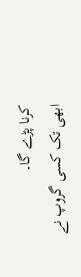کرنا پڑے گا۔
ابھی تک کسی گروپ نے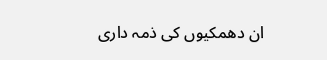ان دھمکیوں کی ذمہ داری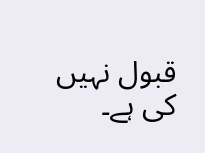قبول نہیں کی ہے۔